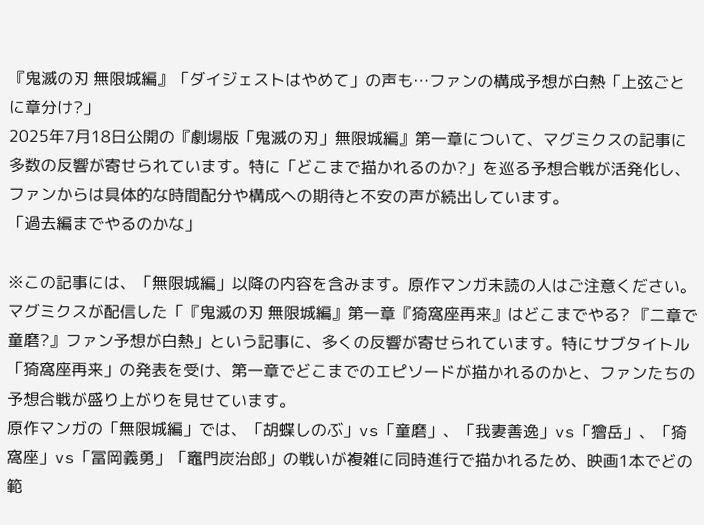『鬼滅の刃 無限城編』「ダイジェストはやめて」の声も…ファンの構成予想が白熱「上弦ごとに章分け?」
2025年7月18日公開の『劇場版「鬼滅の刃」無限城編』第一章について、マグミクスの記事に多数の反響が寄せられています。特に「どこまで描かれるのか?」を巡る予想合戦が活発化し、ファンからは具体的な時間配分や構成への期待と不安の声が続出しています。
「過去編までやるのかな」

※この記事には、「無限城編」以降の内容を含みます。原作マンガ未読の人はご注意ください。
マグミクスが配信した「『鬼滅の刃 無限城編』第一章『猗窩座再来』はどこまでやる? 『二章で童磨?』ファン予想が白熱」という記事に、多くの反響が寄せられています。特にサブタイトル「猗窩座再来」の発表を受け、第一章でどこまでのエピソードが描かれるのかと、ファンたちの予想合戦が盛り上がりを見せています。
原作マンガの「無限城編」では、「胡蝶しのぶ」vs「童磨」、「我妻善逸」vs「獪岳」、「猗窩座」vs「冨岡義勇」「竈門炭治郎」の戦いが複雑に同時進行で描かれるため、映画1本でどの範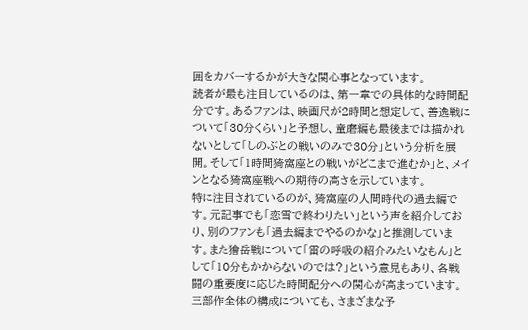囲をカバーするかが大きな関心事となっています。
読者が最も注目しているのは、第一章での具体的な時間配分です。あるファンは、映画尺が2時間と想定して、善逸戦について「30分くらい」と予想し、童磨編も最後までは描かれないとして「しのぶとの戦いのみで30分」という分析を展開。そして「1時間猗窩座との戦いがどこまで進むか」と、メインとなる猗窩座戦への期待の高さを示しています。
特に注目されているのが、猗窩座の人間時代の過去編です。元記事でも「恋雪で終わりたい」という声を紹介しており、別のファンも「過去編までやるのかな」と推測しています。また獪岳戦について「雷の呼吸の紹介みたいなもん」として「10分もかからないのでは?」という意見もあり、各戦闘の重要度に応じた時間配分への関心が高まっています。
三部作全体の構成についても、さまざまな予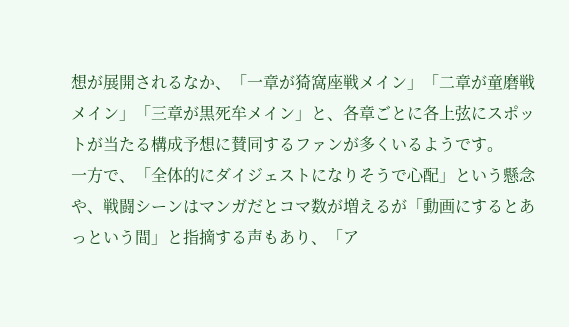想が展開されるなか、「一章が猗窩座戦メイン」「二章が童磨戦メイン」「三章が黒死牟メイン」と、各章ごとに各上弦にスポットが当たる構成予想に賛同するファンが多くいるようです。
一方で、「全体的にダイジェストになりそうで心配」という懸念や、戦闘シーンはマンガだとコマ数が増えるが「動画にするとあっという間」と指摘する声もあり、「ア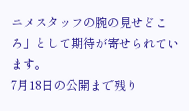ニメスタッフの腕の見せどころ」として期待が寄せられています。
7月18日の公開まで残り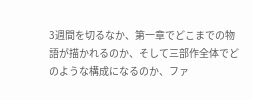3週間を切るなか、第一章でどこまでの物語が描かれるのか、そして三部作全体でどのような構成になるのか、ファ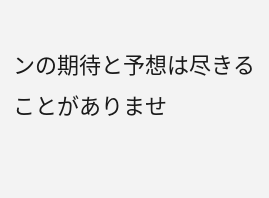ンの期待と予想は尽きることがありませ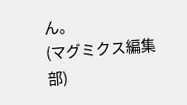ん。
(マグミクス編集部)